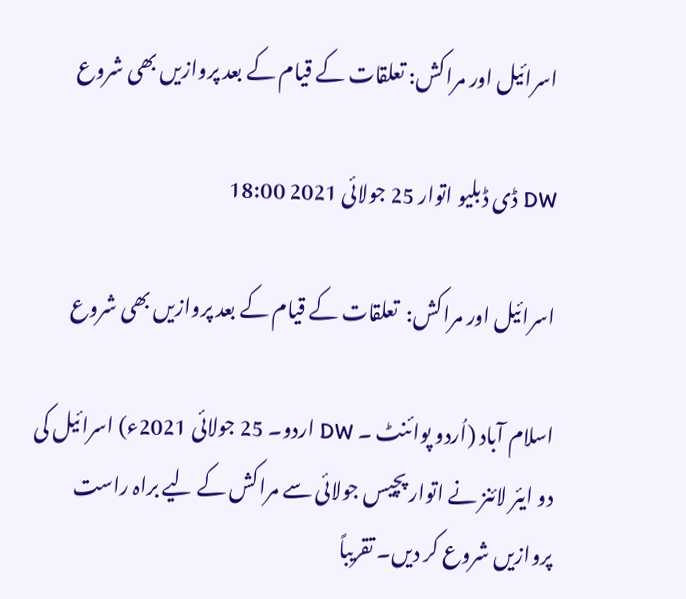اسرائیل اور مراکش: تعلقات کے قیام کے بعد پروازیں بھی شروع

DW ڈی ڈبلیو اتوار 25 جولائی 2021 18:00

اسرائیل اور مراکش:  تعلقات کے قیام کے بعد پروازیں بھی شروع

اسلام آباد (اُردو پوائنٹ ۔ DW اردو۔ 25 جولائی 2021ء) اسرائیل کی دو ایئر لائنز نے اتوار پچیس جولائی سے مراکش کے لیے براہ راست پروازیں شروع کر دیں۔ تقریباً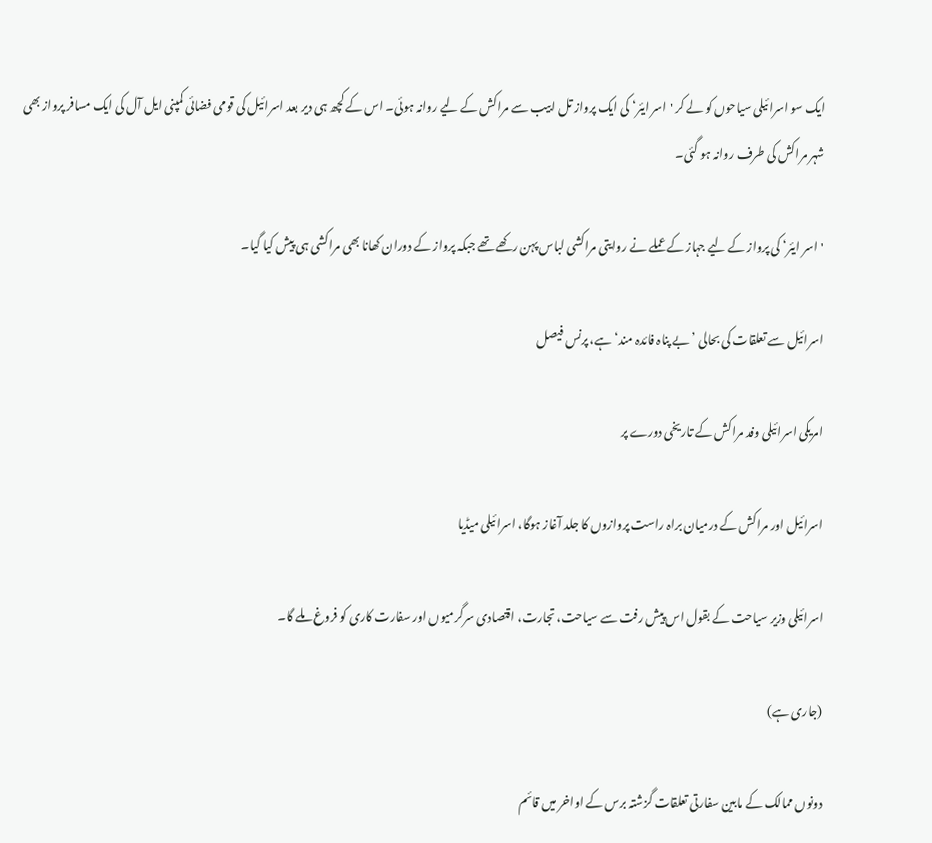ایک سو اسرائیلی سیاحوں کو لے کر 'اسر ایئر‘ کی ایک پرواز تل ابیب سے مراکش کے لیے روانہ ہوئی۔ اس کے کچھ ہی دیر بعد اسرائیل کی قومی فضائی کمپنی ایل آل کی ایک مسافر پرواز بھی شہر مراکش کی طرف روانہ ہو گئی۔

'اسر ایئر‘ کی پرواز کے لیے جہاز کے عملے نے روایتی مراکشی لباس پہن رکھے تھے جبکہ پرواز کے دوران کھانا بھی مراکشی ہی پیش کیا گیا۔

اسرائیل سے تعلقات کی بحالی ’بے پناہ فائدہ مند‘ ہے، پرنس فیصل

امریکی اسرائیلی وفد مراکش کے تاریخی دورے پر

اسرائیل اور مراکش کے درمیان براہ راست پروازوں کا جلد آغاز ہوگا، اسرائیلی میڈیا

اسرائیلی وزیر سیاحت کے بقول اس پیش رفت سے سیاحت، تجارت، اقتصادی سرگرمیوں اور سفارت کاری کو فروغ ملے گا۔

(جاری ہے)

دونوں ممالک کے مابین سفارتی تعلقات گزشتہ برس کے اواخر میں قائم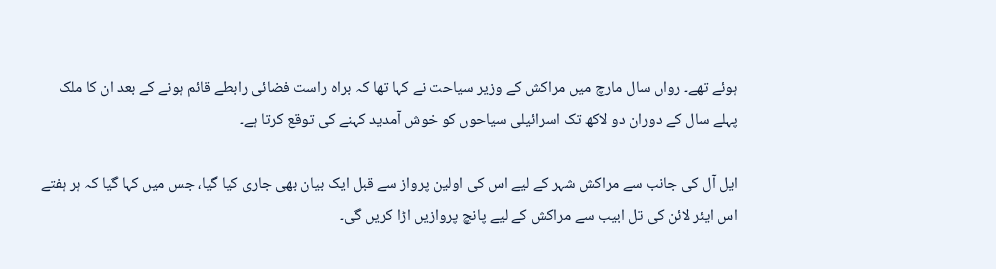ہوئے تھے۔ رواں سال مارچ میں مراکش کے وزیر سیاحت نے کہا تھا کہ براہ راست فضائی رابطے قائم ہونے کے بعد ان کا ملک پہلے سال کے دوران دو لاکھ تک اسرائیلی سیاحوں کو خوش آمدید کہنے کی توقع کرتا ہے۔

ایل آل کی جانب سے مراکش شہر کے لیے اس کی اولین پرواز سے قبل ایک بیان بھی جاری کیا گیا، جس میں کہا گیا کہ ہر ہفتے اس ایئر لائن کی تل ابیب سے مراکش کے لیے پانچ پروازیں اڑا کریں گی۔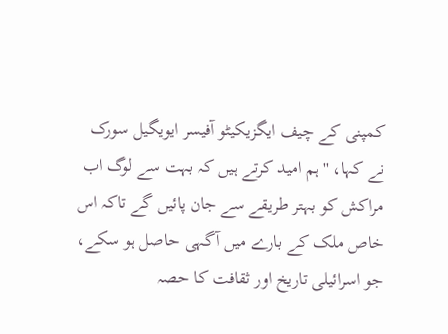کمپنی کے چیف ایگزیکیٹو آفیسر ایویگیل سورک نے کہا، ''ہم امید کرتے ہیں کہ بہت سے لوگ اب مراکش کو بہتر طریقے سے جان پائیں گے تاکہ اس خاص ملک کے بارے میں آگہی حاصل ہو سکے، جو اسرائیلی تاریخ اور ثقافت کا حصہ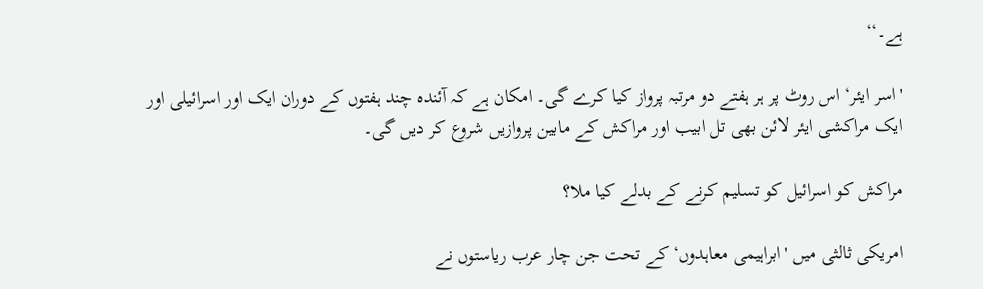ہے۔‘‘

'اسر ایئر‘ اس روٹ پر ہر ہفتے دو مرتبہ پرواز کیا کرے گی۔ امکان ہے کہ آئندہ چند ہفتوں کے دوران ایک اور اسرائیلی اور ایک مراکشی ایئر لائن بھی تل ابیب اور مراکش کے مابین پروازیں شروع کر دیں گی۔

مراکش کو اسرائیل کو تسلیم کرنے کے بدلے کیا ملا؟

امریکی ثالثی میں 'ابراہیمی معاہدوں‘ کے تحت جن چار عرب ریاستوں نے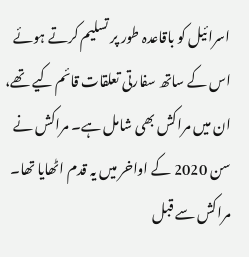اسرائیل کو باقاعدہ طور پر تسلیم کرتے ہوئے اس کے ساتھ سفارتی تعلقات قائم کیے تھے، ان میں مراکش بھی شامل ہے۔ مراکش نے سن 2020 کے اواخر میں یہ قدم اٹھایا تھا۔ مراکش سے قبل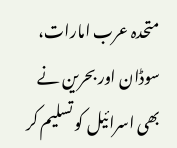متحدہ عرب امارات، سوڈان اور بحرین نے بھی اسرائیل کو تسلیم کر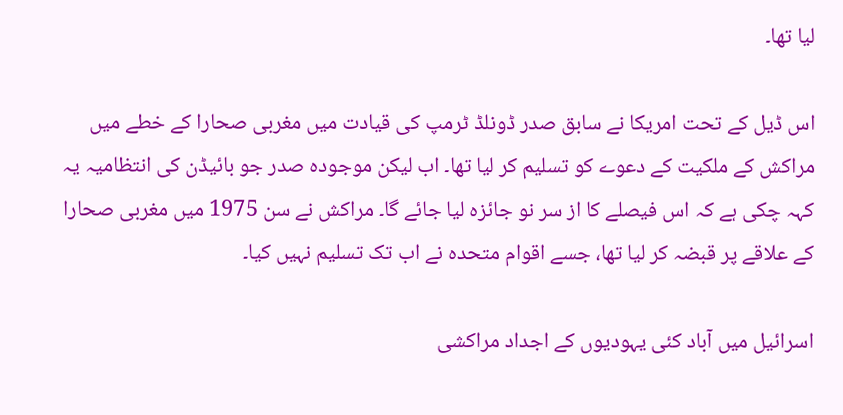لیا تھا۔

اس ڈیل کے تحت امریکا نے سابق صدر ڈونلڈ ٹرمپ کی قیادت میں مغربی صحارا کے خطے میں مراکش کے ملکیت کے دعوے کو تسلیم کر لیا تھا۔ اب لیکن موجودہ صدر جو بائیڈن کی انتظامیہ یہ کہہ چکی ہے کہ اس فیصلے کا از سر نو جائزہ لیا جائے گا۔ مراکش نے سن 1975 میں مغربی صحارا کے علاقے پر قبضہ کر لیا تھا، جسے اقوام متحدہ نے اب تک تسلیم نہیں کیا۔

اسرائیل میں آباد کئی یہودیوں کے اجداد مراکشی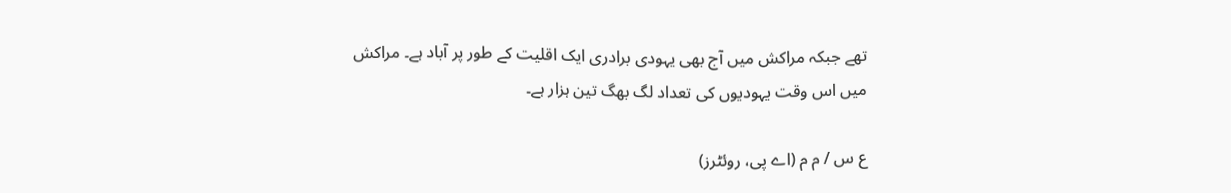تھے جبکہ مراکش میں آج بھی یہودی برادری ایک اقلیت کے طور پر آباد ہے۔ مراکش میں اس وقت یہودیوں کی تعداد لگ بھگ تین ہزار ہے۔

ع س / م م (اے پی، روئٹرز)